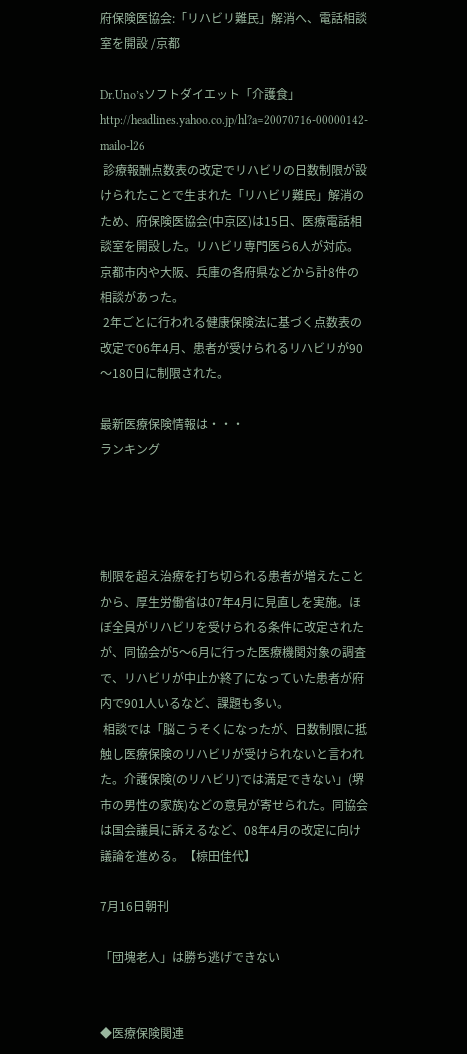府保険医協会:「リハビリ難民」解消へ、電話相談室を開設 /京都

Dr.Uno’sソフトダイエット「介護食」
http://headlines.yahoo.co.jp/hl?a=20070716-00000142-mailo-l26
 診療報酬点数表の改定でリハビリの日数制限が設けられたことで生まれた「リハビリ難民」解消のため、府保険医協会(中京区)は15日、医療電話相談室を開設した。リハビリ専門医ら6人が対応。京都市内や大阪、兵庫の各府県などから計8件の相談があった。
 2年ごとに行われる健康保険法に基づく点数表の改定で06年4月、患者が受けられるリハビリが90〜180日に制限された。

最新医療保険情報は・・・
ランキング




制限を超え治療を打ち切られる患者が増えたことから、厚生労働省は07年4月に見直しを実施。ほぼ全員がリハビリを受けられる条件に改定されたが、同協会が5〜6月に行った医療機関対象の調査で、リハビリが中止か終了になっていた患者が府内で901人いるなど、課題も多い。
 相談では「脳こうそくになったが、日数制限に抵触し医療保険のリハビリが受けられないと言われた。介護保険(のリハビリ)では満足できない」(堺市の男性の家族)などの意見が寄せられた。同協会は国会議員に訴えるなど、08年4月の改定に向け議論を進める。【椋田佳代】

7月16日朝刊

「団塊老人」は勝ち逃げできない


◆医療保険関連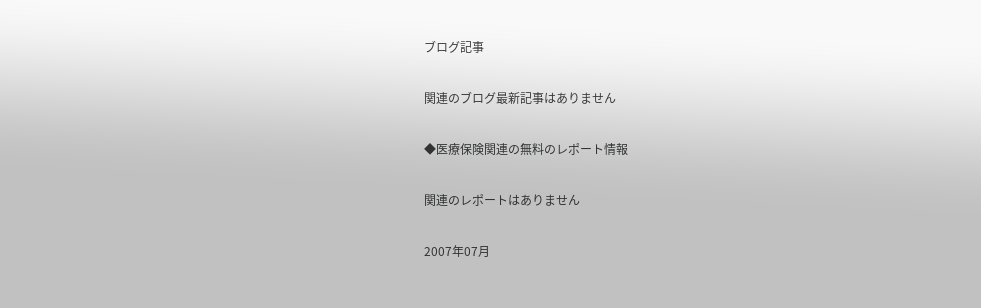ブログ記事

関連のブログ最新記事はありません

◆医療保険関連の無料のレポート情報

関連のレポートはありません

2007年07月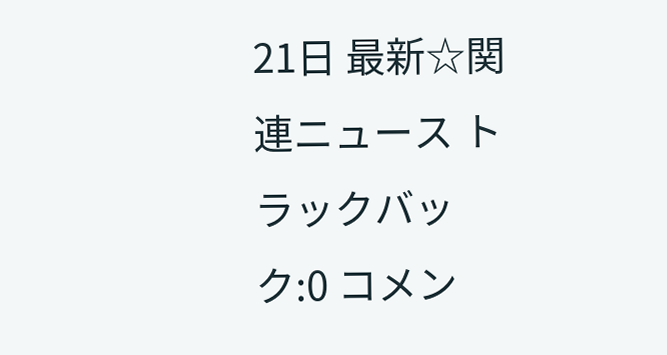21日 最新☆関連ニュース トラックバック:0 コメン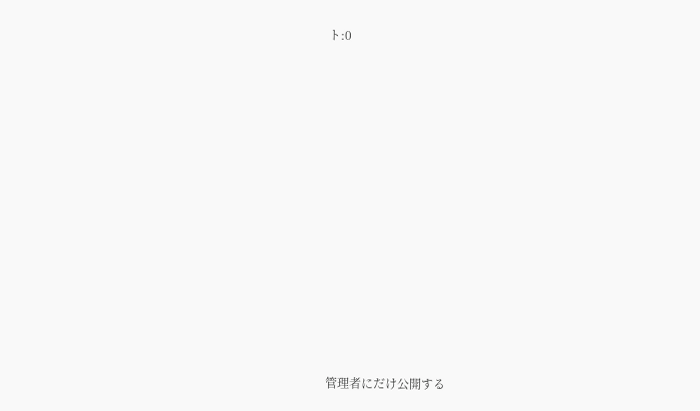ト:0












管理者にだけ公開する